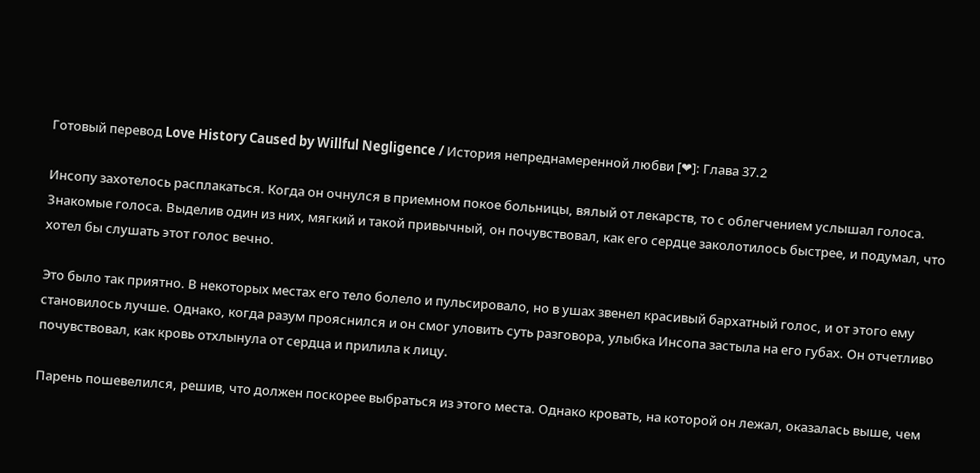Готовый перевод Love History Caused by Willful Negligence / История непреднамеренной любви [❤]: Глава 37.2

Инсопу захотелось расплакаться. Когда он очнулся в приемном покое больницы, вялый от лекарств, то с облегчением услышал голоса. Знакомые голоса. Выделив один из них, мягкий и такой привычный, он почувствовал, как его сердце заколотилось быстрее, и подумал, что хотел бы слушать этот голос вечно.

Это было так приятно. В некоторых местах его тело болело и пульсировало, но в ушах звенел красивый бархатный голос, и от этого ему становилось лучше. Однако, когда разум прояснился и он смог уловить суть разговора, улыбка Инсопа застыла на его губах. Он отчетливо почувствовал, как кровь отхлынула от сердца и прилила к лицу.

Парень пошевелился, решив, что должен поскорее выбраться из этого места. Однако кровать, на которой он лежал, оказалась выше, чем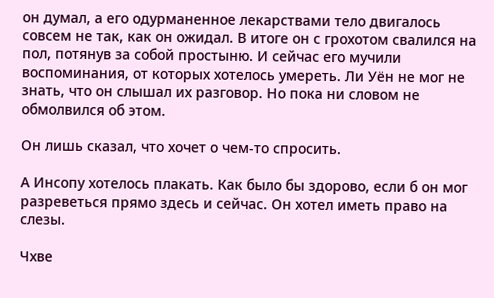он думал, а его одурманенное лекарствами тело двигалось совсем не так, как он ожидал. В итоге он с грохотом свалился на пол, потянув за собой простыню. И сейчас его мучили воспоминания, от которых хотелось умереть. Ли Уён не мог не знать, что он слышал их разговор. Но пока ни словом не обмолвился об этом.

Он лишь сказал, что хочет о чем-то спросить.

А Инсопу хотелось плакать. Как было бы здорово, если б он мог разреветься прямо здесь и сейчас. Он хотел иметь право на слезы.

Чхве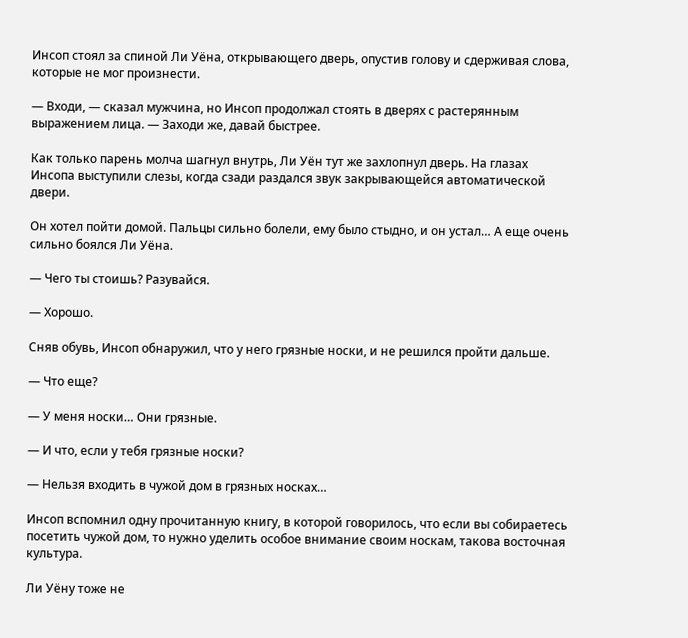Инсоп стоял за спиной Ли Уёна, открывающего дверь, опустив голову и сдерживая слова, которые не мог произнести.

— Входи, — сказал мужчина, но Инсоп продолжал стоять в дверях с растерянным выражением лица. — Заходи же, давай быстрее.

Как только парень молча шагнул внутрь, Ли Уён тут же захлопнул дверь. На глазах Инсопа выступили слезы, когда сзади раздался звук закрывающейся автоматической двери.

Он хотел пойти домой. Пальцы сильно болели, ему было стыдно, и он устал… А еще очень сильно боялся Ли Уёна.

— Чего ты стоишь? Разувайся.

— Хорошо.

Сняв обувь, Инсоп обнаружил, что у него грязные носки, и не решился пройти дальше.

— Что еще?

— У меня носки… Они грязные.

— И что, если у тебя грязные носки?

— Нельзя входить в чужой дом в грязных носках…

Инсоп вспомнил одну прочитанную книгу, в которой говорилось, что если вы собираетесь посетить чужой дом, то нужно уделить особое внимание своим носкам, такова восточная культура.

Ли Уёну тоже не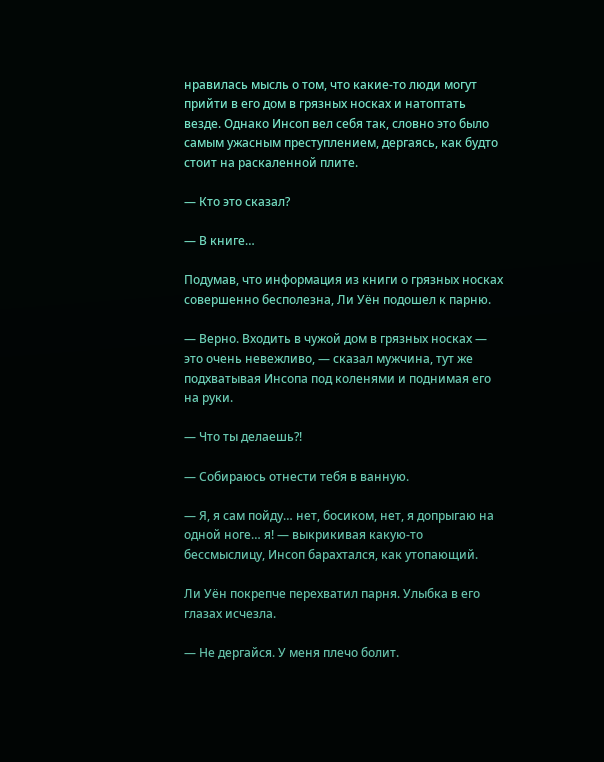нравилась мысль о том, что какие-то люди могут прийти в его дом в грязных носках и натоптать везде. Однако Инсоп вел себя так, словно это было самым ужасным преступлением, дергаясь, как будто стоит на раскаленной плите.

— Кто это сказал?

— В книге…

Подумав, что информация из книги о грязных носках совершенно бесполезна, Ли Уён подошел к парню.

— Верно. Входить в чужой дом в грязных носках — это очень невежливо, — сказал мужчина, тут же подхватывая Инсопа под коленями и поднимая его на руки.

— Что ты делаешь?!

— Собираюсь отнести тебя в ванную.

— Я, я сам пойду… нет, босиком, нет, я допрыгаю на одной ноге… я! — выкрикивая какую-то бессмыслицу, Инсоп барахтался, как утопающий.

Ли Уён покрепче перехватил парня. Улыбка в его глазах исчезла.

— Не дергайся. У меня плечо болит.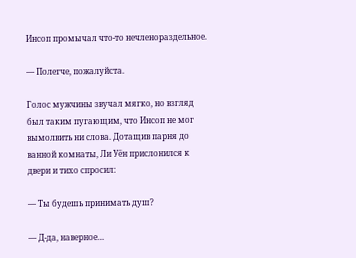Инсоп промычал что-то нечленораздельное.

— Полегче, пожалуйста.

Голос мужчины звучал мягко, но взгляд был таким пугающим, что Инсоп не мог вымолвить ни слова. Дотащив парня до ванной комнаты, Ли Уён прислонился к двери и тихо спросил:

— Ты будешь принимать душ?

— Д-да, наверное…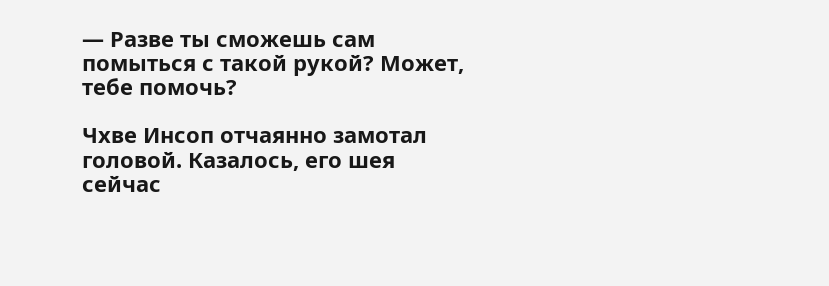— Разве ты сможешь сам помыться с такой рукой? Может, тебе помочь?

Чхве Инсоп отчаянно замотал головой. Казалось, его шея сейчас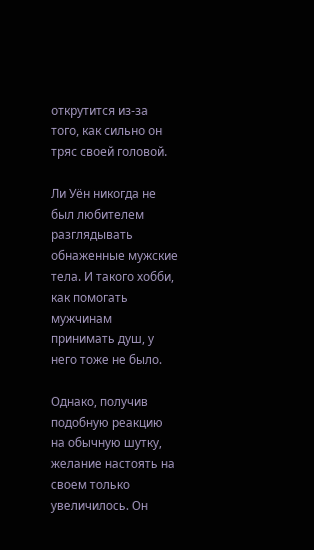открутится из-за того, как сильно он тряс своей головой.

Ли Уён никогда не был любителем разглядывать обнаженные мужские тела. И такого хобби, как помогать мужчинам принимать душ, у него тоже не было.

Однако, получив подобную реакцию на обычную шутку, желание настоять на своем только увеличилось. Он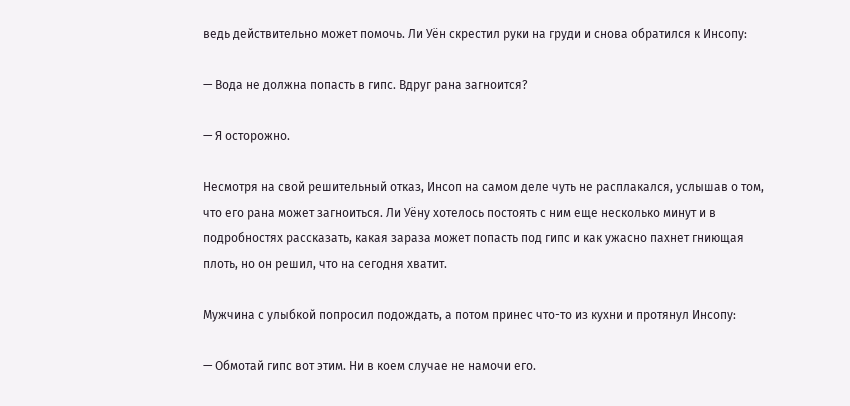ведь действительно может помочь. Ли Уён скрестил руки на груди и снова обратился к Инсопу:

— Вода не должна попасть в гипс. Вдруг рана загноится?

— Я осторожно.

Несмотря на свой решительный отказ, Инсоп на самом деле чуть не расплакался, услышав о том, что его рана может загноиться. Ли Уёну хотелось постоять с ним еще несколько минут и в подробностях рассказать, какая зараза может попасть под гипс и как ужасно пахнет гниющая плоть, но он решил, что на сегодня хватит.

Мужчина с улыбкой попросил подождать, а потом принес что-то из кухни и протянул Инсопу:

— Обмотай гипс вот этим. Ни в коем случае не намочи его.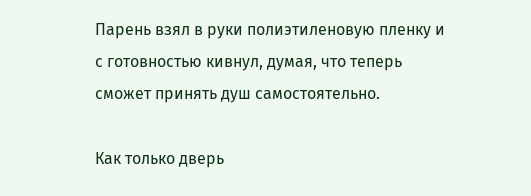Парень взял в руки полиэтиленовую пленку и с готовностью кивнул, думая, что теперь сможет принять душ самостоятельно.

Как только дверь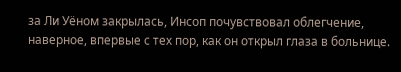за Ли Уёном закрылась, Инсоп почувствовал облегчение, наверное, впервые с тех пор, как он открыл глаза в больнице.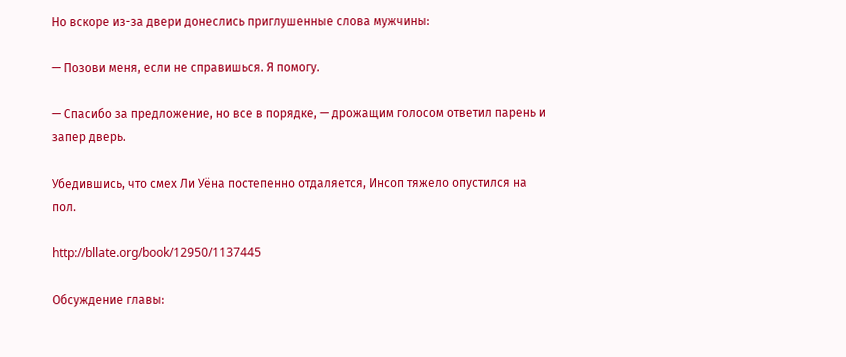Но вскоре из-за двери донеслись приглушенные слова мужчины:

— Позови меня, если не справишься. Я помогу.

— Спасибо за предложение, но все в порядке, — дрожащим голосом ответил парень и запер дверь.

Убедившись, что смех Ли Уёна постепенно отдаляется, Инсоп тяжело опустился на пол.

http://bllate.org/book/12950/1137445

Обсуждение главы: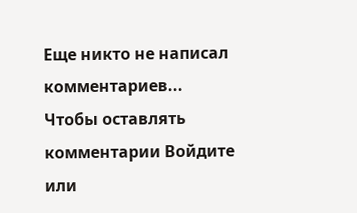Еще никто не написал комментариев...
Чтобы оставлять комментарии Войдите или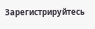Зарегистрируйтесь